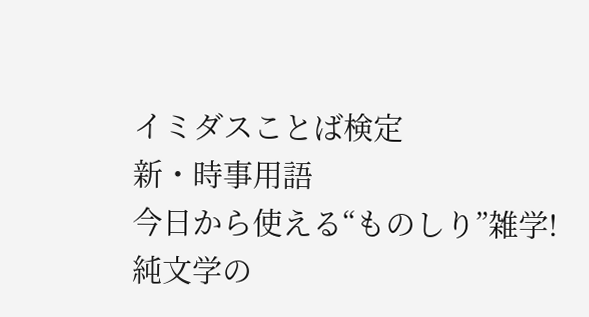イミダスことば検定
新・時事用語
今日から使える“ものしり”雑学!
純文学の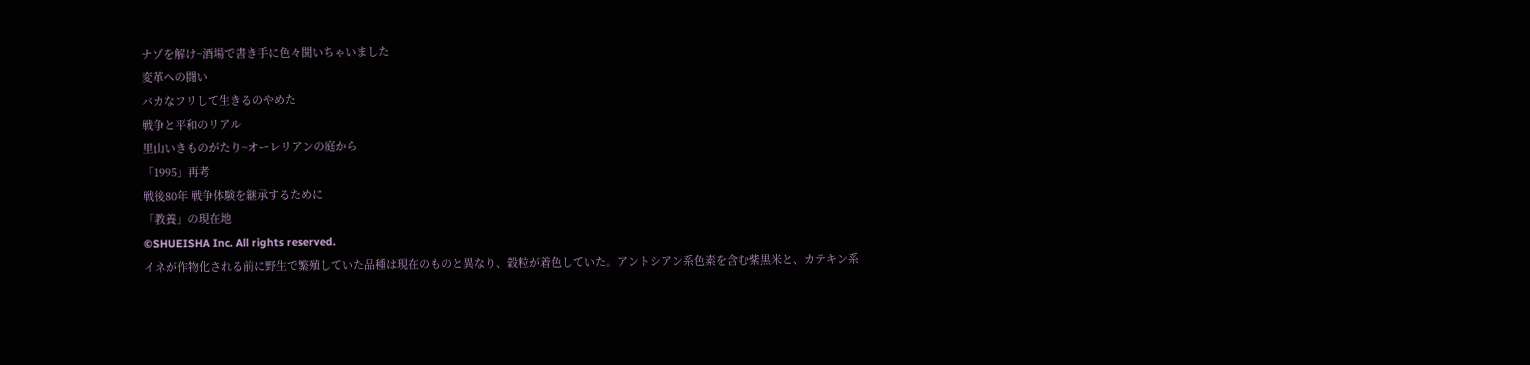ナゾを解け~酒場で書き手に色々聞いちゃいました
変革への闘い
バカなフリして生きるのやめた
戦争と平和のリアル
里山いきものがたり~オーレリアンの庭から
「1995」再考
戦後80年 戦争体験を継承するために
「教養」の現在地
©SHUEISHA Inc. All rights reserved.
イネが作物化される前に野生で繁殖していた品種は現在のものと異なり、穀粒が着色していた。アントシアン系色素を含む紫黒米と、カテキン系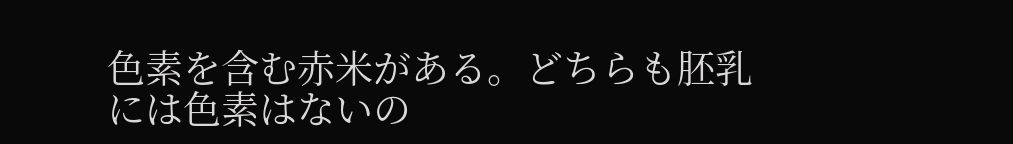色素を含む赤米がある。どちらも胚乳には色素はないの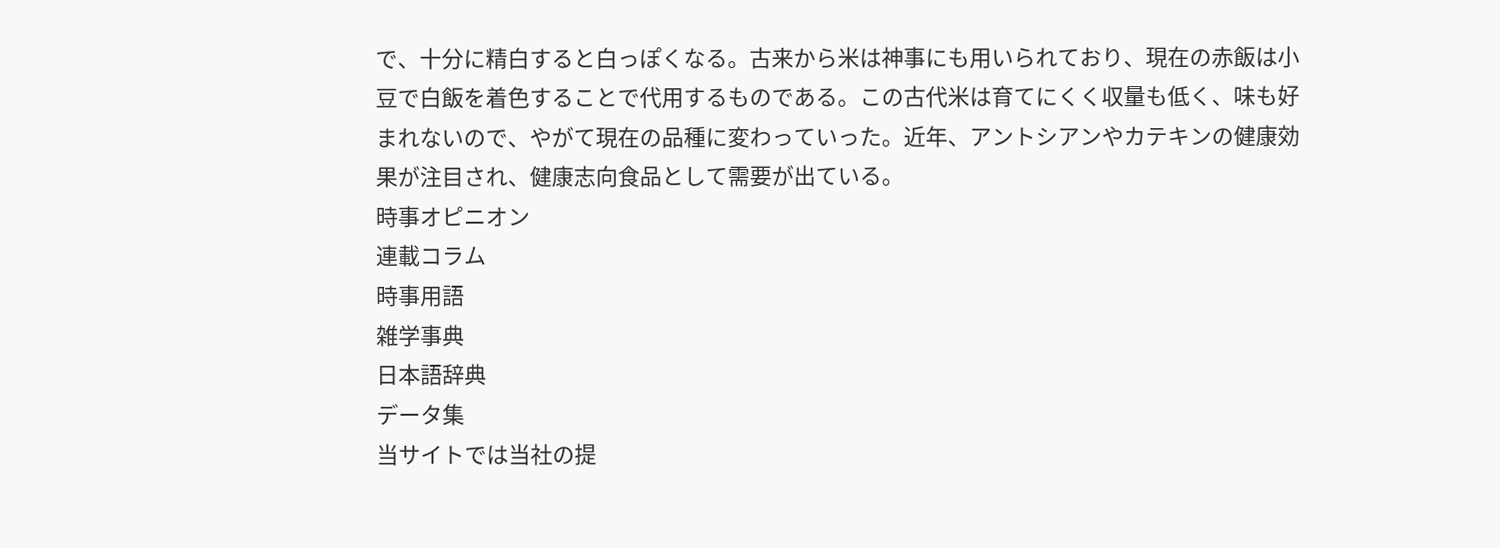で、十分に精白すると白っぽくなる。古来から米は神事にも用いられており、現在の赤飯は小豆で白飯を着色することで代用するものである。この古代米は育てにくく収量も低く、味も好まれないので、やがて現在の品種に変わっていった。近年、アントシアンやカテキンの健康効果が注目され、健康志向食品として需要が出ている。
時事オピニオン
連載コラム
時事用語
雑学事典
日本語辞典
データ集
当サイトでは当社の提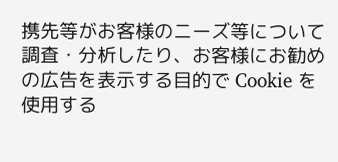携先等がお客様のニーズ等について調査・分析したり、お客様にお勧めの広告を表示する目的で Cookie を使用する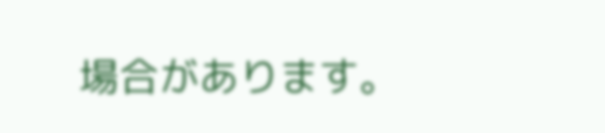場合があります。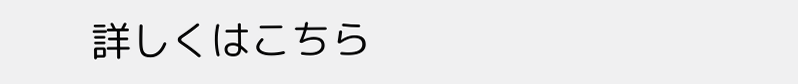詳しくはこちら